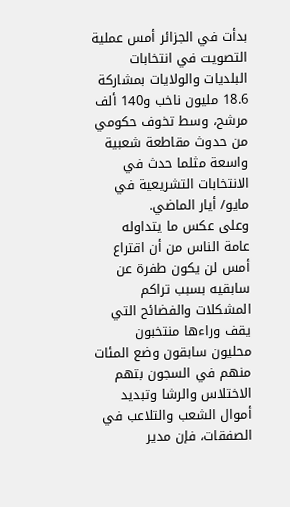بدأت في الجزائر أمس عملية التصويت في انتخابات البلديات والولايات بمشاركة 18.6 مليون ناخب و140 ألف مرشح، وسط تخوف حكومي من حدوث مقاطعة شعبية واسعة مثلما حدث في الانتخابات التشريعية في مايو/ أيار الماضي.
وعلى عكس ما يتداوله عامة الناس من أن اقتراع أمس لن يكون طفرة عن سابقيه بسبب تراكم المشكلات والفضائح التي يقف وراءها منتخبون محليون سابقون وضع المئات منهم في السجون بتهم الاختلاس والرشا وتبديد أموال الشعب والتلاعب في الصفقات، فإن مدير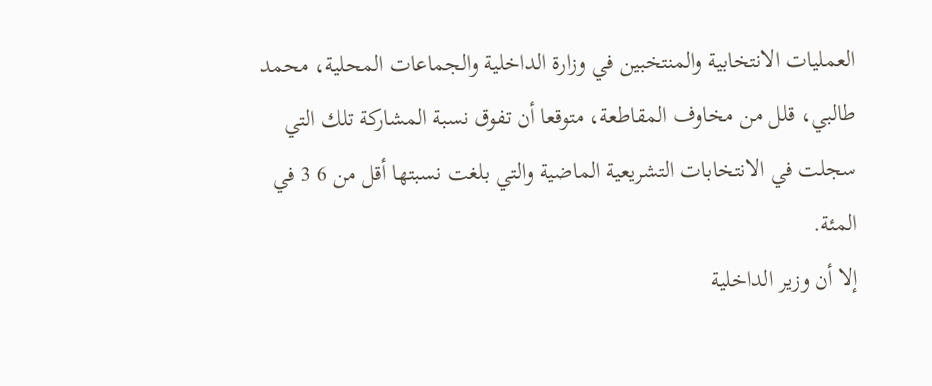العمليات الانتخابية والمنتخبين في وزارة الداخلية والجماعات المحلية، محمد طالبي، قلل من مخاوف المقاطعة، متوقعا أن تفوق نسبة المشاركة تلك التي سجلت في الانتخابات التشريعية الماضية والتي بلغت نسبتها أقل من 6 3 في المئة.
إلا أن وزير الداخلية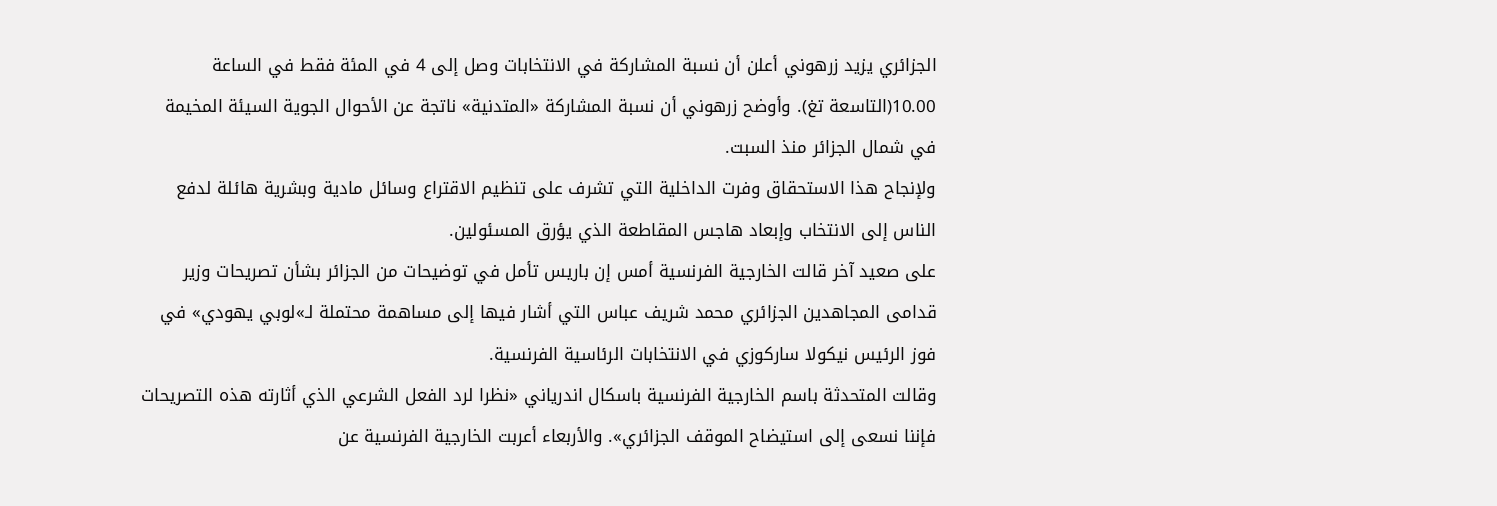الجزائري يزيد زرهوني أعلن أن نسبة المشاركة في الانتخابات وصل إلى 4 في المئة فقط في الساعة 10.00(التاسعة تغ). وأوضح زرهوني أن نسبة المشاركة «المتدنية» ناتجة عن الأحوال الجوية السيئة المخيمة في شمال الجزائر منذ السبت.
ولإنجاح هذا الاستحقاق وفرت الداخلية التي تشرف على تنظيم الاقتراع وسائل مادية وبشرية هائلة لدفع الناس إلى الانتخاب وإبعاد هاجس المقاطعة الذي يؤرق المسئولين.
على صعيد آخر قالت الخارجية الفرنسية أمس إن باريس تأمل في توضيحات من الجزائر بشأن تصريحات وزير قدامى المجاهدين الجزائري محمد شريف عباس التي أشار فيها إلى مساهمة محتملة لـ»لوبي يهودي» في فوز الرئيس نيكولا ساركوزي في الانتخابات الرئاسية الفرنسية.
وقالت المتحدثة باسم الخارجية الفرنسية باسكال اندرياني «نظرا لرد الفعل الشرعي الذي أثارته هذه التصريحات فإننا نسعى إلى استيضاح الموقف الجزائري». والأربعاء أعربت الخارجية الفرنسية عن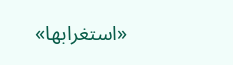«استغرابها»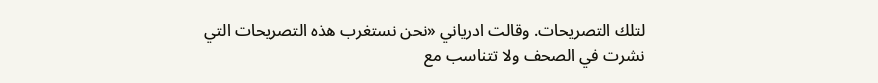لتلك التصريحات. وقالت ادرياني «نحن نستغرب هذه التصريحات التي نشرت في الصحف ولا تتناسب مع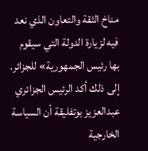مناخ الثقة والتعاون الذي نعد فيه لزيارة الدولة التي سيقوم بها رئيس الجمهورية» للجزائر.
إلى ذلك أكد الرئيس الجزائري عبدالعزيز بوتفليقة أن السياسة الخارجية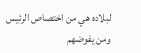لبلاده هي من اختصاص الرئيس ومن يفوضهم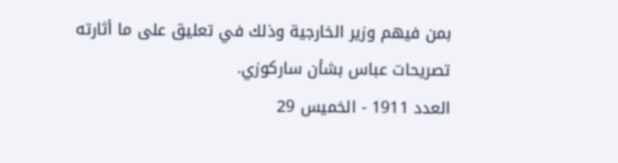بمن فيهم وزير الخارجية وذلك في تعليق على ما أثارته تصريحات عباس بشأن ساركوزي.
العدد 1911 - الخميس 29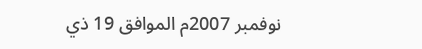نوفمبر 2007م الموافق 19 ذي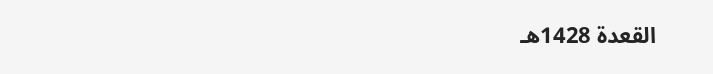القعدة 1428هـ